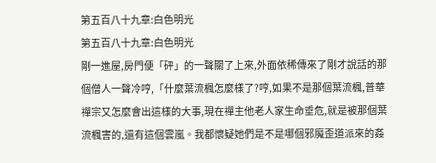第五百八十九章:白色明光
第五百八十九章:白色明光
剛一進屋,房門便「砰」的一聲關了上來,外面依稀傳來了剛才說話的那個僧人一聲冷哼,「什麼葉流楓怎麼樣了?哼,如果不是那個葉流楓,普華禪宗又怎麼會出這樣的大事,現在禪主他老人家生命垂危,就是被那個葉流楓害的,還有這個雲嵐。我都懷疑她們是不是哪個邪魔歪道派來的姦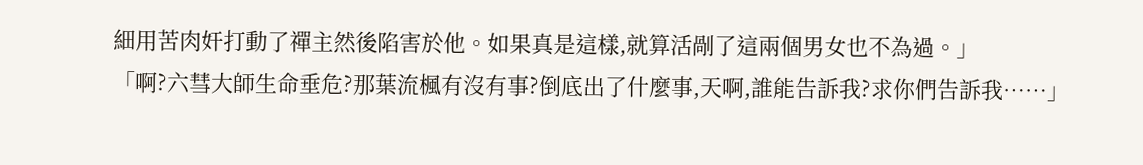細用苦肉奸打動了禪主然後陷害於他。如果真是這樣,就算活剮了這兩個男女也不為過。」
「啊?六彗大師生命垂危?那葉流楓有沒有事?倒底出了什麼事,天啊,誰能告訴我?求你們告訴我……」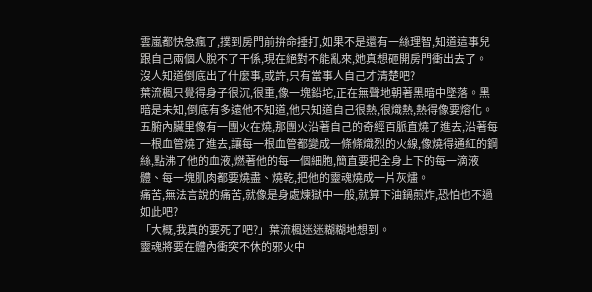雲嵐都快急瘋了,撲到房門前拚命捶打,如果不是還有一絲理智,知道這事兒跟自己兩個人脫不了干係,現在絕對不能亂來,她真想砸開房門衝出去了。
沒人知道倒底出了什麼事,或許,只有當事人自己才清楚吧?
葉流楓只覺得身子很沉,很重,像一塊鉛坨,正在無聲地朝著黑暗中墜落。黑暗是未知,倒底有多遠他不知道,他只知道自己很熱,很熾熱,熱得像要熔化。五腑內臟里像有一團火在燒,那團火沿著自己的奇經百脈直燒了進去,沿著每一根血管燒了進去,讓每一根血管都變成一條條熾烈的火線,像燒得通紅的鋼絲,點沸了他的血液,燃著他的每一個細胞,簡直要把全身上下的每一滴液體、每一塊肌肉都要燒盡、燒乾,把他的靈魂燒成一片灰燼。
痛苦,無法言說的痛苦,就像是身處煉獄中一般,就算下油鍋煎炸,恐怕也不過如此吧?
「大概,我真的要死了吧?」葉流楓迷迷糊糊地想到。
靈魂將要在體內衝突不休的邪火中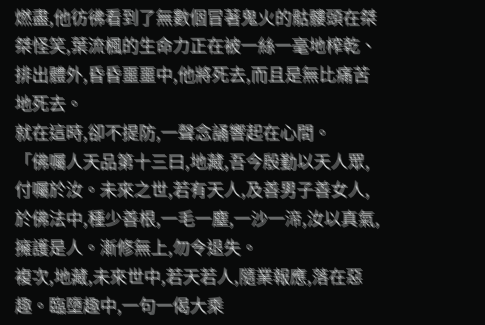燃盡,他彷彿看到了無數個冒著鬼火的骷髏頭在桀桀怪笑,葉流楓的生命力正在被一絲一毫地榨乾、排出體外,昏昏噩噩中,他將死去,而且是無比痛苦地死去。
就在這時,卻不提防,一聲念誦響起在心間。
「佛囑人天品第十三曰,地藏,吾今殷勤以天人眾,付囑於汝。未來之世,若有天人,及善男子善女人,於佛法中,種少善根,一毛一塵,一沙一渧,汝以真氣,擁護是人。漸修無上,勿令退失。
複次,地藏,未來世中,若天若人,隨業報應,落在惡趣。臨墮趣中,一句一偈大乘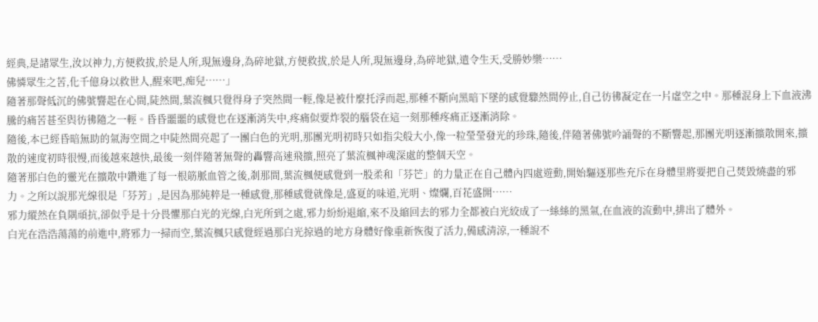經典,是諸眾生,汝以神力,方便救拔,於是人所,現無邊身,為碎地獄,方便救拔,於是人所,現無邊身,為碎地獄,遣令生天,受勝妙樂……
佛憐眾生之苦,化千億身以救世人,醒來吧,痴兒……」
隨著那聲低沉的佛號響起在心間,陡然間,葉流楓只覺得身子突然間一輕,像是被什麼托浮而起,那種不斷向黑暗下墜的感覺驟然間停止,自己彷彿凝定在一片虛空之中。那種混身上下血液沸騰的痛苦甚至與彷彿隨之一輕。昏昏噩噩的感覺也在逐漸消失中,疼痛似要炸裂的腦袋在這一刻那種疼痛正逐漸消除。
隨後,本已經昏暗無助的氣海空間之中陡然間亮起了一團白色的光明,那團光明初時只如指尖般大小,像一粒瑩瑩發光的珍珠,隨後,伴隨著佛號吟誦聲的不斷響起,那團光明逐漸擴散開來,擴散的速度初時很慢,而後越來越快,最後一刻伴隨著無聲的轟響高速飛擴,照亮了葉流楓神魂深處的整個天空。
隨著那白色的靈光在擴散中鑽進了每一根筋脈血管之後,剎那間,葉流楓便感覺到一股柔和「芬芒」的力量正在自己體內四處遊動,開始驅逐那些充斥在身體里將要把自己焚毀燒盡的邪力。之所以說那光線很是「芬芳」,是因為那純粹是一種感覺,那種感覺就像是,盛夏的味道,光明、燦爛,百花盛開……
邪力縱然在負隅頑抗,卻似乎是十分畏懼那白光的光線,白光所到之處,邪力紛紛退縮,來不及縮回去的邪力全都被白光絞成了一絲絲的黑氣,在血液的流動中,排出了體外。
白光在浩浩蕩蕩的前進中,將邪力一掃而空,葉流楓只感覺經過那白光掠過的地方身體好像重新恢復了活力,備感清涼,一種說不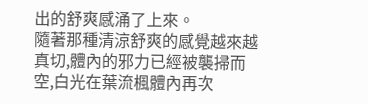出的舒爽感涌了上來。
隨著那種清涼舒爽的感覺越來越真切,體內的邪力已經被襲掃而空,白光在葉流楓體內再次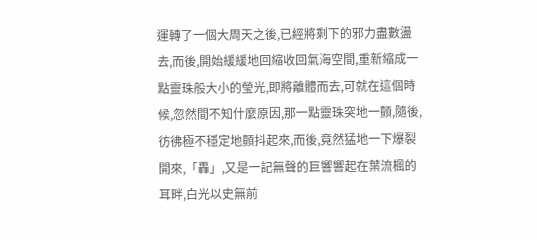運轉了一個大周天之後,已經將剩下的邪力盡數盪去,而後,開始緩緩地回縮收回氣海空間,重新縮成一點靈珠般大小的瑩光,即將離體而去,可就在這個時候,忽然間不知什麼原因,那一點靈珠突地一顫,隨後,彷彿極不穩定地顫抖起來,而後,竟然猛地一下爆裂開來,「轟」,又是一記無聲的巨響響起在葉流楓的耳畔,白光以史無前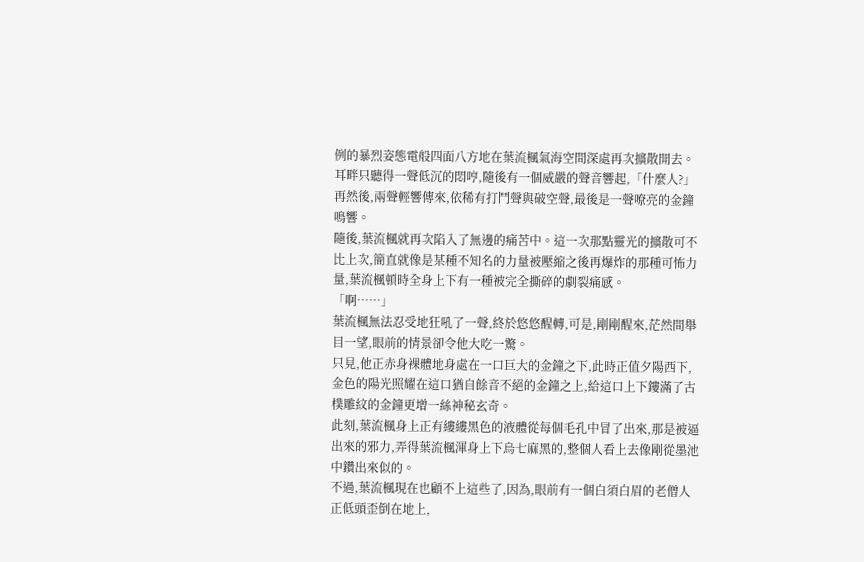例的暴烈姿態電般四面八方地在葉流楓氣海空間深處再次擴散開去。
耳畔只聽得一聲低沉的悶哼,隨後有一個威嚴的聲音響起,「什麼人?」再然後,兩聲輕響傳來,依稀有打鬥聲與破空聲,最後是一聲嘹亮的金鐘鳴響。
隨後,葉流楓就再次陷入了無邊的痛苦中。這一次那點靈光的擴散可不比上次,簡直就像是某種不知名的力量被壓縮之後再爆炸的那種可怖力量,葉流楓頓時全身上下有一種被完全撕碎的劇裂痛感。
「啊……」
葉流楓無法忍受地狂吼了一聲,終於悠悠醒轉,可是,剛剛醒來,茫然間舉目一望,眼前的情景卻令他大吃一驚。
只見,他正赤身裸體地身處在一口巨大的金鐘之下,此時正值夕陽西下,金色的陽光照耀在這口猶自餘音不絕的金鐘之上,給這口上下鏤滿了古樸雕紋的金鐘更增一絲神秘玄奇。
此刻,葉流楓身上正有縷縷黑色的液體從每個毛孔中冒了出來,那是被逼出來的邪力,弄得葉流楓渾身上下烏七麻黑的,整個人看上去像剛從墨池中鑽出來似的。
不過,葉流楓現在也顧不上這些了,因為,眼前有一個白須白眉的老僧人正低頭歪倒在地上,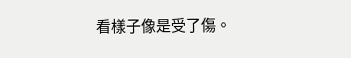看樣子像是受了傷。